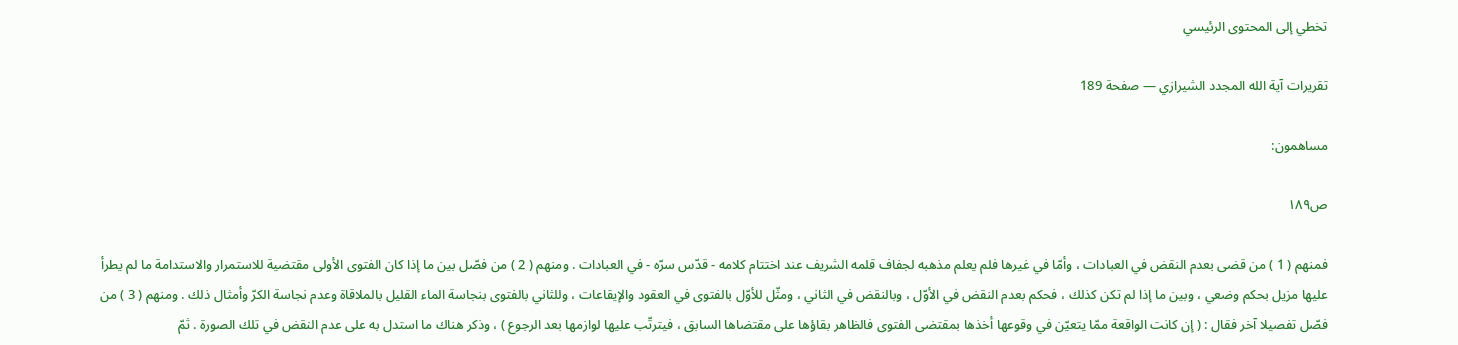تخطي إلى المحتوى الرئيسي

تقريرات آية الله المجدد الشيرازي — صفحة 189

مساهمون:

ص١٨٩

فمنهم ( 1 ) من قضى بعدم النقض في العبادات ، وأمّا في غيرها فلم يعلم مذهبه لجفاف قلمه الشريف عند اختتام كلامه - قدّس سرّه - في العبادات . ومنهم ( 2 ) من فصّل بين ما إذا كان الفتوى الأولى مقتضية للاستمرار والاستدامة ما لم يطرأ عليها مزيل بحكم وضعي ، وبين ما إذا لم تكن كذلك ، فحكم بعدم النقض في الأوّل ، وبالنقض في الثاني ، ومثّل للأوّل بالفتوى في العقود والإيقاعات ، وللثاني بالفتوى بنجاسة الماء القليل بالملاقاة وعدم نجاسة الكرّ وأمثال ذلك . ومنهم ( 3 ) من فصّل تفصيلا آخر فقال : ( إن كانت الواقعة ممّا يتعيّن في وقوعها أخذها بمقتضى الفتوى فالظاهر بقاؤها على مقتضاها السابق ، فيترتّب عليها لوازمها بعد الرجوع ) ، وذكر هناك ما استدل به على عدم النقض في تلك الصورة . ثمّ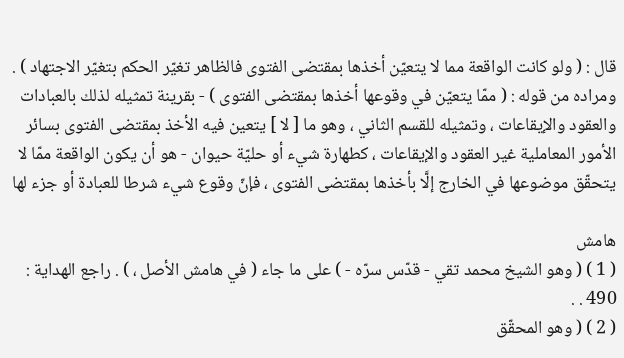قال : ( ولو كانت الواقعة مما لا يتعيّن أخذها بمقتضى الفتوى فالظاهر تغيّر الحكم بتغيّر الاجتهاد ) . ومراده من قوله : ( ممّا يتعيّن في وقوعها أخذها بمقتضى الفتوى ) - بقرينة تمثيله لذلك بالعبادات والعقود والإيقاعات ، وتمثيله للقسم الثاني ، وهو ما [ لا ] يتعين فيه الأخذ بمقتضى الفتوى بسائر الأمور المعاملية غير العقود والإيقاعات ، كطهارة شيء أو حليّة حيوان - هو أن يكون الواقعة ممّا لا يتحقّق موضوعها في الخارج إلَّا بأخذها بمقتضى الفتوى ، فإنّ وقوع شيء شرطا للعبادة أو جزء لها

هامش
( 1 ) ( وهو الشيخ محمد تقي - قدّس سرّه - ) على ما جاء ( في هامش الأصل ، ) . راجع الهداية : 490 . .
( 2 ) ( وهو المحقّق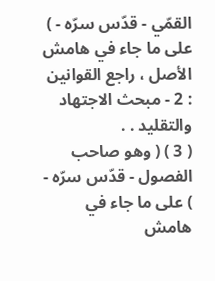القمّي - قدّس سرّه - ) على ما جاء في هامش الأصل ، راجع القوانين : 2 - مبحث الاجتهاد والتقليد . .
( 3 ) ( وهو صاحب الفصول - قدّس سرّه - ) على ما جاء في هامش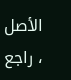الأصل ، راجع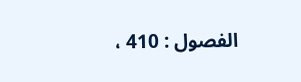الفصول : 410 ،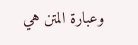وعبارة المتن هي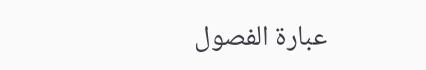عبارة الفصول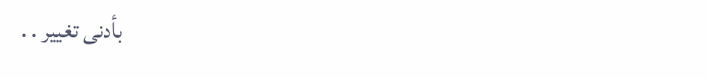بأدنى تغيير . .